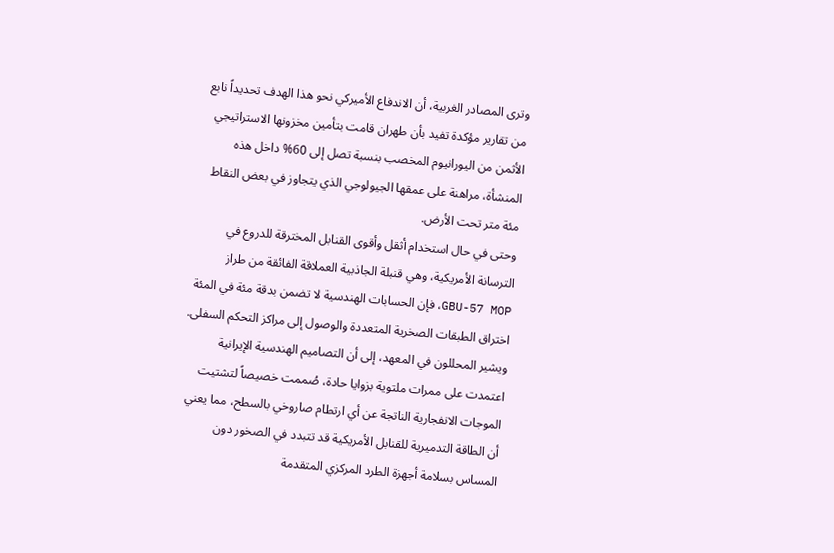وترى المصادر الغربية، أن الاندفاع الأميركي نحو هذا الهدف تحديداً نابع من تقارير مؤكدة تفيد بأن طهران قامت بتأمين مخزونها الاستراتيجي الأثمن من اليورانيوم المخصب بنسبة تصل إلى 60% داخل هذه المنشأة، مراهنة على عمقها الجيولوجي الذي يتجاوز في بعض النقاط مئة متر تحت الأرض.
وحتى في حال استخدام أثقل وأقوى القنابل المخترقة للدروع في الترسانة الأمريكية، وهي قنبلة الجاذبية العملاقة الفائقة من طراز GBU-57 MOP، فإن الحسابات الهندسية لا تضمن بدقة مئة في المئة اختراق الطبقات الصخرية المتعددة والوصول إلى مراكز التحكم السفلى.
ويشير المحللون في المعهد، إلى أن التصاميم الهندسية الإيرانية اعتمدت على ممرات ملتوية بزوايا حادة، صُممت خصيصاً لتشتيت الموجات الانفجارية الناتجة عن أي ارتطام صاروخي بالسطح، مما يعني أن الطاقة التدميرية للقنابل الأمريكية قد تتبدد في الصخور دون المساس بسلامة أجهزة الطرد المركزي المتقدمة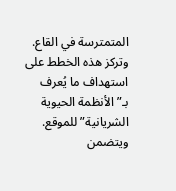المتمترسة في القاع.
وتركز هذه الخطط على استهداف ما يُعرف بـ”الأنظمة الحيوية الشريانية” للموقع. ويتضمن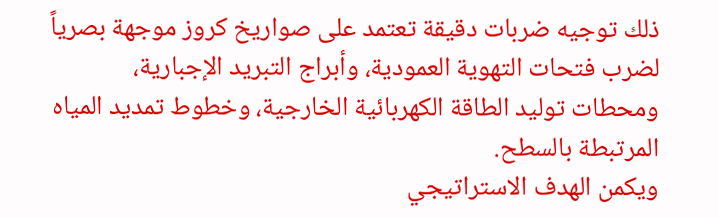ذلك توجيه ضربات دقيقة تعتمد على صواريخ كروز موجهة بصرياً لضرب فتحات التهوية العمودية، وأبراج التبريد الإجبارية، ومحطات توليد الطاقة الكهربائية الخارجية، وخطوط تمديد المياه المرتبطة بالسطح.
ويكمن الهدف الاستراتيجي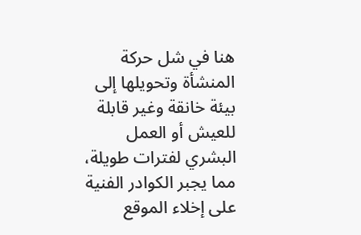هنا في شل حركة المنشأة وتحويلها إلى بيئة خانقة وغير قابلة للعيش أو العمل البشري لفترات طويلة، مما يجبر الكوادر الفنية على إخلاء الموقع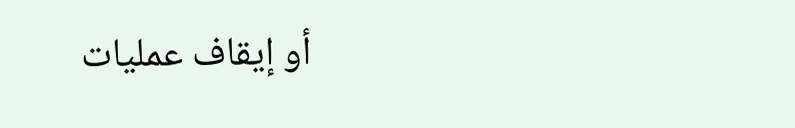أو إيقاف عمليات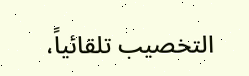التخصيب تلقائياً،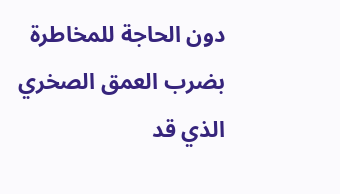دون الحاجة للمخاطرة بضرب العمق الصخري الذي قد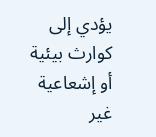يؤدي إلى كوارث بيئية أو إشعاعية غير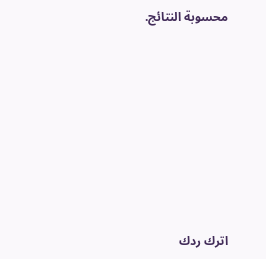محسوبة النتائج.










اترك ردك